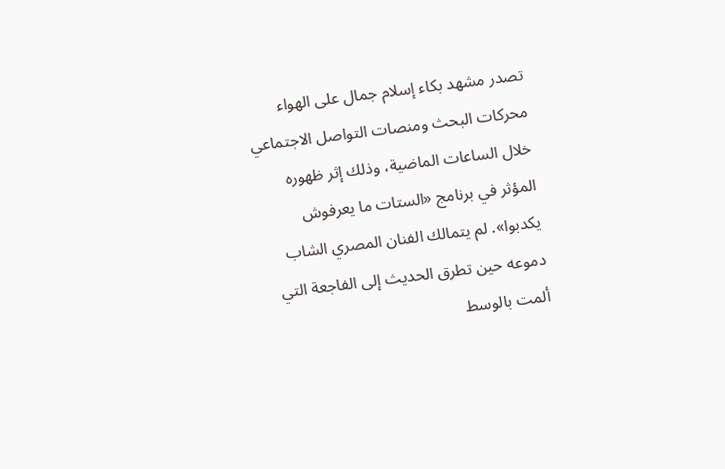تصدر مشهد بكاء إسلام جمال على الهواء محركات البحث ومنصات التواصل الاجتماعي خلال الساعات الماضية، وذلك إثر ظهوره المؤثر في برنامج «الستات ما يعرفوش يكدبوا». لم يتمالك الفنان المصري الشاب دموعه حين تطرق الحديث إلى الفاجعة التي ألمت بالوسط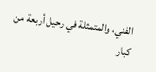الفني، والمتمثلة في رحيل أربعة من كبار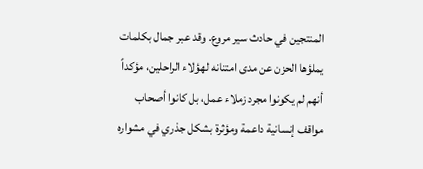المنتجين في حادث سير مروع. وقد عبر جمال بكلمات يملؤها الحزن عن مدى امتنانه لهؤلاء الراحلين، مؤكداً أنهم لم يكونوا مجرد زملاء عمل، بل كانوا أصحاب مواقف إنسانية داعمة ومؤثرة بشكل جذري في مشواره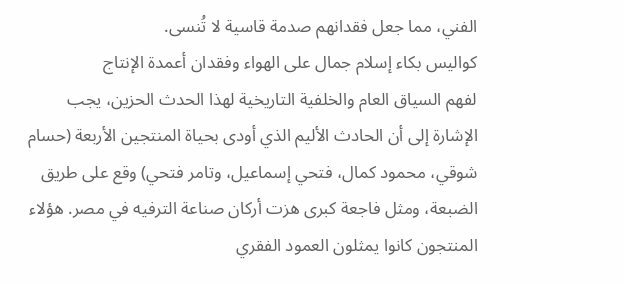الفني، مما جعل فقدانهم صدمة قاسية لا تُنسى.
كواليس بكاء إسلام جمال على الهواء وفقدان أعمدة الإنتاج
لفهم السياق العام والخلفية التاريخية لهذا الحدث الحزين، يجب الإشارة إلى أن الحادث الأليم الذي أودى بحياة المنتجين الأربعة (حسام شوقي، محمود كمال، فتحي إسماعيل، وتامر فتحي) وقع على طريق الضبعة، ومثل فاجعة كبرى هزت أركان صناعة الترفيه في مصر. هؤلاء المنتجون كانوا يمثلون العمود الفقري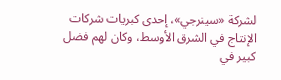لشركة «سينرجي»، إحدى كبريات شركات الإنتاج في الشرق الأوسط، وكان لهم فضل كبير في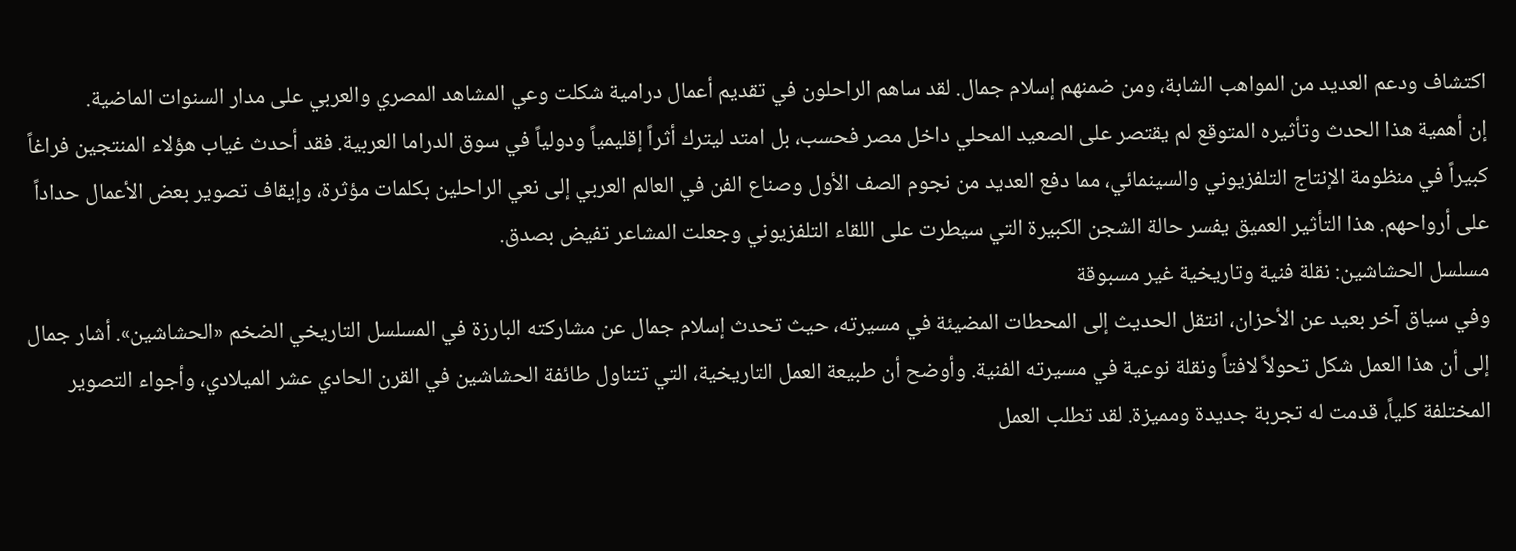اكتشاف ودعم العديد من المواهب الشابة، ومن ضمنهم إسلام جمال. لقد ساهم الراحلون في تقديم أعمال درامية شكلت وعي المشاهد المصري والعربي على مدار السنوات الماضية.
إن أهمية هذا الحدث وتأثيره المتوقع لم يقتصر على الصعيد المحلي داخل مصر فحسب، بل امتد ليترك أثراً إقليمياً ودولياً في سوق الدراما العربية. فقد أحدث غياب هؤلاء المنتجين فراغاً كبيراً في منظومة الإنتاج التلفزيوني والسينمائي، مما دفع العديد من نجوم الصف الأول وصناع الفن في العالم العربي إلى نعي الراحلين بكلمات مؤثرة، وإيقاف تصوير بعض الأعمال حداداً على أرواحهم. هذا التأثير العميق يفسر حالة الشجن الكبيرة التي سيطرت على اللقاء التلفزيوني وجعلت المشاعر تفيض بصدق.
مسلسل الحشاشين: نقلة فنية وتاريخية غير مسبوقة
وفي سياق آخر بعيد عن الأحزان، انتقل الحديث إلى المحطات المضيئة في مسيرته، حيث تحدث إسلام جمال عن مشاركته البارزة في المسلسل التاريخي الضخم «الحشاشين». أشار جمال إلى أن هذا العمل شكل تحولاً لافتاً ونقلة نوعية في مسيرته الفنية. وأوضح أن طبيعة العمل التاريخية، التي تتناول طائفة الحشاشين في القرن الحادي عشر الميلادي، وأجواء التصوير المختلفة كلياً، قدمت له تجربة جديدة ومميزة. لقد تطلب العمل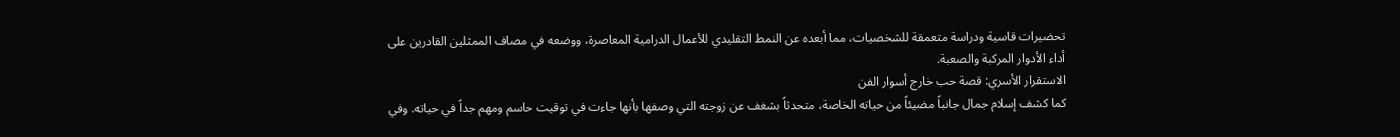تحضيرات قاسية ودراسة متعمقة للشخصيات، مما أبعده عن النمط التقليدي للأعمال الدرامية المعاصرة، ووضعه في مصاف الممثلين القادرين على أداء الأدوار المركبة والصعبة.
الاستقرار الأسري: قصة حب خارج أسوار الفن
كما كشف إسلام جمال جانباً مضيئاً من حياته الخاصة، متحدثاً بشغف عن زوجته التي وصفها بأنها جاءت في توقيت حاسم ومهم جداً في حياته. وفي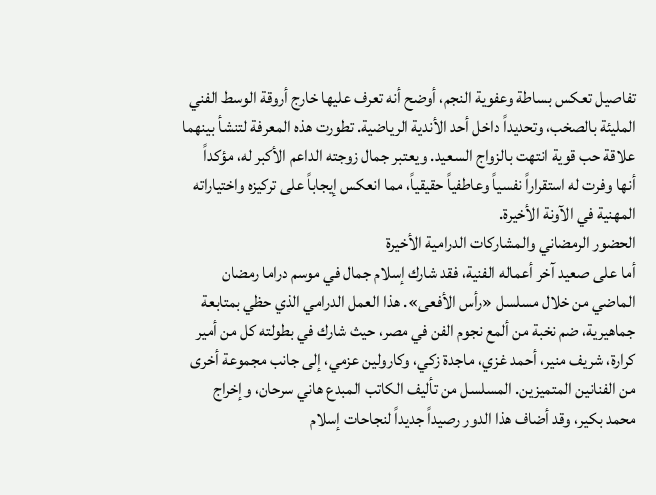تفاصيل تعكس بساطة وعفوية النجم، أوضح أنه تعرف عليها خارج أروقة الوسط الفني المليئة بالصخب، وتحديداً داخل أحد الأندية الرياضية. تطورت هذه المعرفة لتنشأ بينهما علاقة حب قوية انتهت بالزواج السعيد. ويعتبر جمال زوجته الداعم الأكبر له، مؤكداً أنها وفرت له استقراراً نفسياً وعاطفياً حقيقياً، مما انعكس إيجاباً على تركيزه واختياراته المهنية في الآونة الأخيرة.
الحضور الرمضاني والمشاركات الدرامية الأخيرة
أما على صعيد آخر أعماله الفنية، فقد شارك إسلام جمال في موسم دراما رمضان الماضي من خلال مسلسل «رأس الأفعى». هذا العمل الدرامي الذي حظي بمتابعة جماهيرية، ضم نخبة من ألمع نجوم الفن في مصر، حيث شارك في بطولته كل من أمير كرارة، شريف منير، أحمد غزي، ماجدة زكي، وكارولين عزمي، إلى جانب مجموعة أخرى من الفنانين المتميزين. المسلسل من تأليف الكاتب المبدع هاني سرحان، وإخراج محمد بكير، وقد أضاف هذا الدور رصيداً جديداً لنجاحات إسلام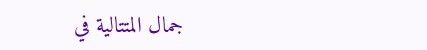جمال المتتالية في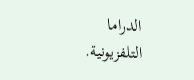الدراما التلفزيونية.